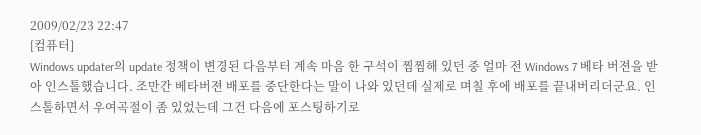2009/02/23 22:47
[컴퓨터]
Windows updater의 update 정책이 변경된 다음부터 계속 마음 한 구석이 찜찜해 있던 중 얼마 전 Windows 7 베타 버젼을 받아 인스톨했습니다. 조만간 베타버젼 배포를 중단한다는 말이 나와 있던데 실제로 며칠 후에 배포를 끝내버리더군요. 인스톨하면서 우여곡절이 좀 있었는데 그건 다음에 포스팅하기로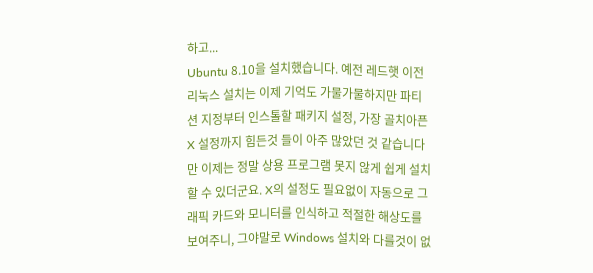하고...
Ubuntu 8.10을 설치했습니다. 예전 레드햇 이전 리눅스 설치는 이제 기억도 가물가물하지만 파티션 지정부터 인스톨할 패키지 설정, 가장 골치아픈 X 설정까지 힘든것 들이 아주 많았던 것 같습니다만 이제는 정말 상용 프로그램 못지 않게 쉽게 설치할 수 있더군요. X의 설정도 필요없이 자동으로 그래픽 카드와 모니터를 인식하고 적절한 해상도를 보여주니, 그야말로 Windows 설치와 다를것이 없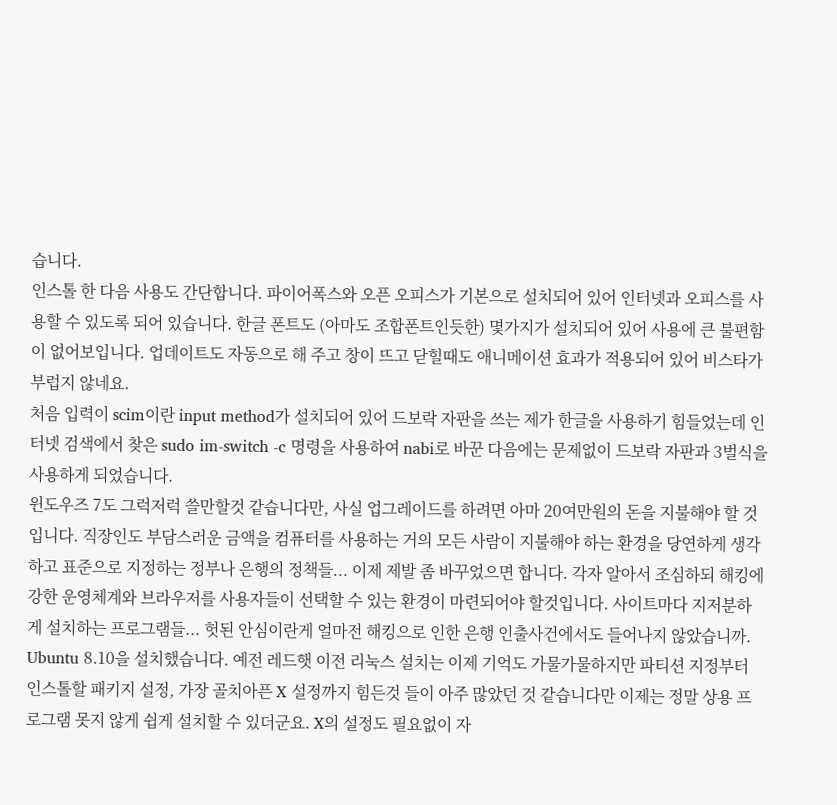습니다.
인스톨 한 다음 사용도 간단합니다. 파이어폭스와 오픈 오피스가 기본으로 설치되어 있어 인터넷과 오피스를 사용할 수 있도록 되어 있습니다. 한글 폰트도 (아마도 조합폰트인듯한) 몇가지가 설치되어 있어 사용에 큰 불편함이 없어보입니다. 업데이트도 자동으로 해 주고 창이 뜨고 닫힐때도 애니메이션 효과가 적용되어 있어 비스타가 부럽지 않네요.
처음 입력이 scim이란 input method가 설치되어 있어 드보락 자판을 쓰는 제가 한글을 사용하기 힘들었는데 인터넷 검색에서 찾은 sudo im-switch -c 명령을 사용하여 nabi로 바꾼 다음에는 문제없이 드보락 자판과 3벌식을 사용하게 되었습니다.
윈도우즈 7도 그럭저럭 쓸만할것 같습니다만, 사실 업그레이드를 하려면 아마 20여만원의 돈을 지불해야 할 것입니다. 직장인도 부담스러운 금액을 컴퓨터를 사용하는 거의 모든 사람이 지불해야 하는 환경을 당연하게 생각하고 표준으로 지정하는 정부나 은행의 정책들... 이제 제발 좀 바꾸었으면 합니다. 각자 알아서 조심하되 해킹에 강한 운영체계와 브라우저를 사용자들이 선택할 수 있는 환경이 마련되어야 할것입니다. 사이트마다 지저분하게 설치하는 프로그램들... 헛된 안심이란게 얼마전 해킹으로 인한 은행 인출사건에서도 들어나지 않았습니까.
Ubuntu 8.10을 설치했습니다. 예전 레드햇 이전 리눅스 설치는 이제 기억도 가물가물하지만 파티션 지정부터 인스톨할 패키지 설정, 가장 골치아픈 X 설정까지 힘든것 들이 아주 많았던 것 같습니다만 이제는 정말 상용 프로그램 못지 않게 쉽게 설치할 수 있더군요. X의 설정도 필요없이 자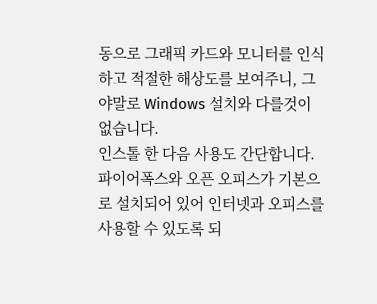동으로 그래픽 카드와 모니터를 인식하고 적절한 해상도를 보여주니, 그야말로 Windows 설치와 다를것이 없습니다.
인스톨 한 다음 사용도 간단합니다. 파이어폭스와 오픈 오피스가 기본으로 설치되어 있어 인터넷과 오피스를 사용할 수 있도록 되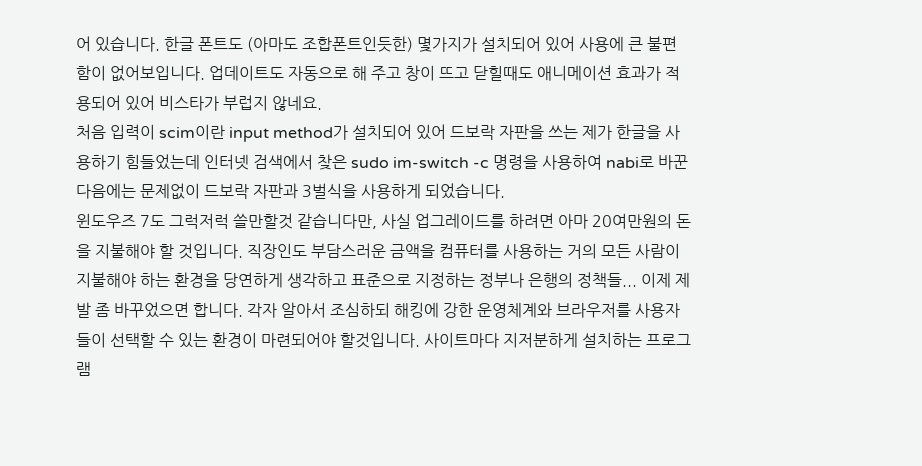어 있습니다. 한글 폰트도 (아마도 조합폰트인듯한) 몇가지가 설치되어 있어 사용에 큰 불편함이 없어보입니다. 업데이트도 자동으로 해 주고 창이 뜨고 닫힐때도 애니메이션 효과가 적용되어 있어 비스타가 부럽지 않네요.
처음 입력이 scim이란 input method가 설치되어 있어 드보락 자판을 쓰는 제가 한글을 사용하기 힘들었는데 인터넷 검색에서 찾은 sudo im-switch -c 명령을 사용하여 nabi로 바꾼 다음에는 문제없이 드보락 자판과 3벌식을 사용하게 되었습니다.
윈도우즈 7도 그럭저럭 쓸만할것 같습니다만, 사실 업그레이드를 하려면 아마 20여만원의 돈을 지불해야 할 것입니다. 직장인도 부담스러운 금액을 컴퓨터를 사용하는 거의 모든 사람이 지불해야 하는 환경을 당연하게 생각하고 표준으로 지정하는 정부나 은행의 정책들... 이제 제발 좀 바꾸었으면 합니다. 각자 알아서 조심하되 해킹에 강한 운영체계와 브라우저를 사용자들이 선택할 수 있는 환경이 마련되어야 할것입니다. 사이트마다 지저분하게 설치하는 프로그램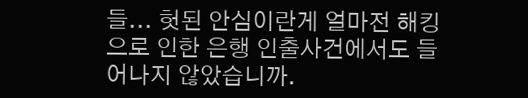들... 헛된 안심이란게 얼마전 해킹으로 인한 은행 인출사건에서도 들어나지 않았습니까.